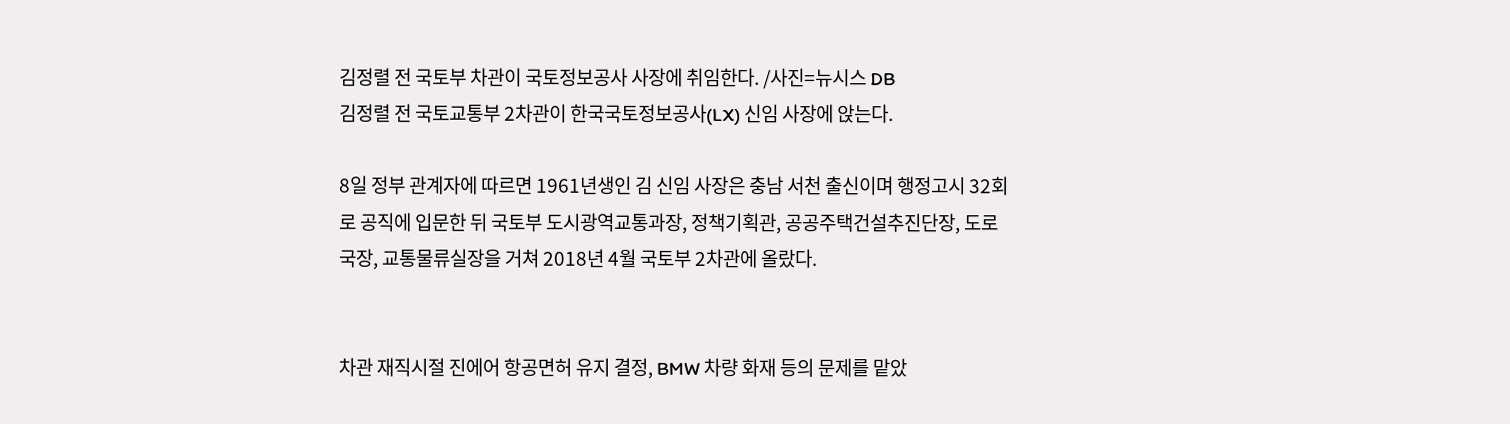김정렬 전 국토부 차관이 국토정보공사 사장에 취임한다. /사진=뉴시스 DB
김정렬 전 국토교통부 2차관이 한국국토정보공사(LX) 신임 사장에 앉는다.

8일 정부 관계자에 따르면 1961년생인 김 신임 사장은 충남 서천 출신이며 행정고시 32회로 공직에 입문한 뒤 국토부 도시광역교통과장, 정책기획관, 공공주택건설추진단장, 도로국장, 교통물류실장을 거쳐 2018년 4월 국토부 2차관에 올랐다.


차관 재직시절 진에어 항공면허 유지 결정, BMW 차량 화재 등의 문제를 맡았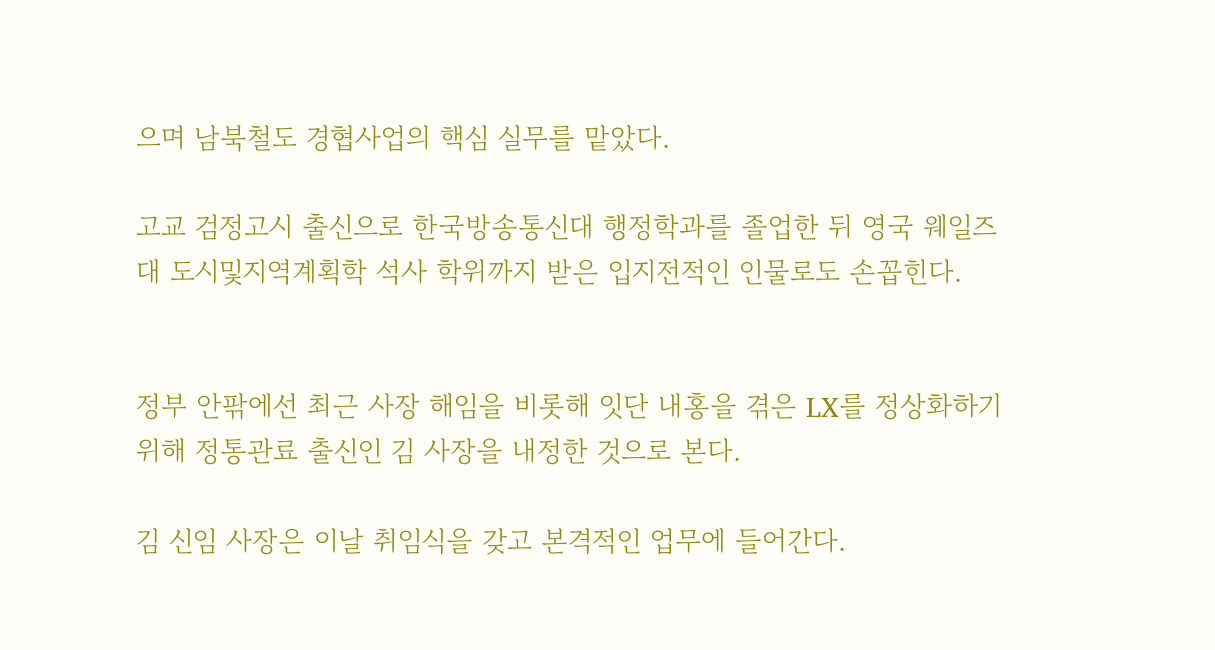으며 남북철도 경협사업의 핵심 실무를 맡았다.

고교 검정고시 출신으로 한국방송통신대 행정학과를 졸업한 뒤 영국 웨일즈대 도시및지역계획학 석사 학위까지 받은 입지전적인 인물로도 손꼽힌다.


정부 안팎에선 최근 사장 해임을 비롯해 잇단 내홍을 겪은 LX를 정상화하기 위해 정통관료 출신인 김 사장을 내정한 것으로 본다.

김 신임 사장은 이날 취임식을 갖고 본격적인 업무에 들어간다.